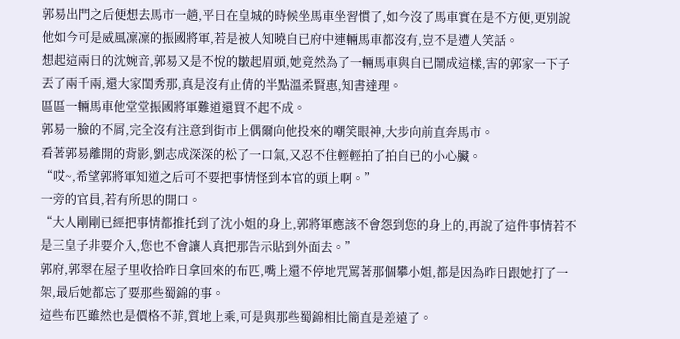郭易出門之后便想去馬市一趟,平日在皇城的時候坐馬車坐習慣了,如今沒了馬車實在是不方便,更別說他如今可是威風凜凜的振國將軍,若是被人知曉自已府中連輛馬車都沒有,豈不是遭人笑話。
想起這兩日的沈婉音,郭易又是不悅的皺起眉頭,她竟然為了一輛馬車與自已鬧成這樣,害的郭家一下子丟了兩千兩,還大家閨秀那,真是沒有止倩的半點溫柔賢惠,知書達理。
區區一輛馬車他堂堂振國將軍難道還買不起不成。
郭易一臉的不屑,完全沒有注意到街市上偶爾向他投來的嘲笑眼神,大步向前直奔馬市。
看著郭易離開的背影,劉志成深深的松了一口氣,又忍不住輕輕拍了拍自已的小心臟。
“哎~,希望郭將軍知道之后可不要把事情怪到本官的頭上啊。”
一旁的官員,若有所思的開口。
“大人剛剛已經把事情都推托到了沈小姐的身上,郭將軍應該不會怨到您的身上的,再說了這件事情若不是三皇子非要介入,您也不會讓人真把那告示貼到外面去。”
郭府,郭翠在屋子里收拾昨日拿回來的布匹,嘴上還不停地咒罵著那個攀小姐,都是因為昨日跟她打了一架,最后她都忘了要那些蜀錦的事。
這些布匹雖然也是價格不菲,質地上乘,可是與那些蜀錦相比簡直是差遠了。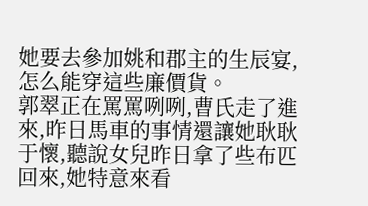她要去參加姚和郡主的生辰宴,怎么能穿這些廉價貨。
郭翠正在罵罵咧咧,曹氏走了進來,昨日馬車的事情還讓她耿耿于懷,聽說女兒昨日拿了些布匹回來,她特意來看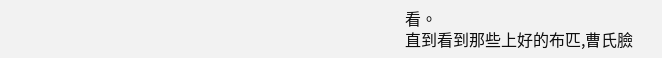看。
直到看到那些上好的布匹,曹氏臉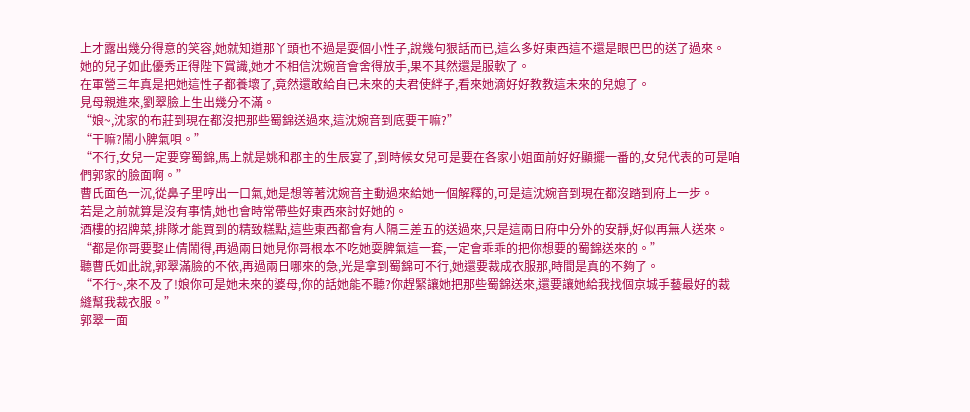上才露出幾分得意的笑容,她就知道那丫頭也不過是耍個小性子,說幾句狠話而已,這么多好東西這不還是眼巴巴的送了過來。
她的兒子如此優秀正得陛下賞識,她才不相信沈婉音會舍得放手,果不其然還是服軟了。
在軍營三年真是把她這性子都養壞了,竟然還敢給自已未來的夫君使絆子,看來她滴好好教教這未來的兒媳了。
見母親進來,劉翠臉上生出幾分不滿。
“娘~,沈家的布莊到現在都沒把那些蜀錦送過來,這沈婉音到底要干嘛?”
“干嘛?鬧小脾氣唄。”
“不行,女兒一定要穿蜀錦,馬上就是姚和郡主的生辰宴了,到時候女兒可是要在各家小姐面前好好顯擺一番的,女兒代表的可是咱們郭家的臉面啊。”
曹氏面色一沉,從鼻子里哼出一口氣,她是想等著沈婉音主動過來給她一個解釋的,可是這沈婉音到現在都沒踏到府上一步。
若是之前就算是沒有事情,她也會時常帶些好東西來討好她的。
酒樓的招牌菜,排隊才能買到的精致糕點,這些東西都會有人隔三差五的送過來,只是這兩日府中分外的安靜,好似再無人送來。
“都是你哥要娶止倩鬧得,再過兩日她見你哥根本不吃她耍脾氣這一套,一定會乖乖的把你想要的蜀錦送來的。”
聽曹氏如此說,郭翠滿臉的不依,再過兩日哪來的急,光是拿到蜀錦可不行,她還要裁成衣服那,時間是真的不夠了。
“不行~,來不及了!娘你可是她未來的婆母,你的話她能不聽?你趕緊讓她把那些蜀錦送來,還要讓她給我找個京城手藝最好的裁縫幫我裁衣服。”
郭翠一面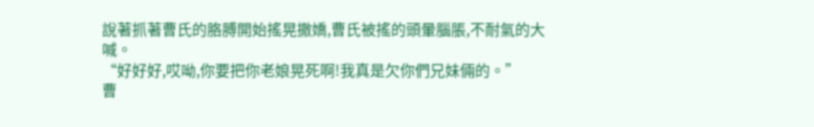說著抓著曹氏的胳膊開始搖晃撒嬌,曹氏被搖的頭暈腦脹,不耐氣的大喊。
“好好好,哎呦,你要把你老娘晃死啊!我真是欠你們兄妹倆的。”
曹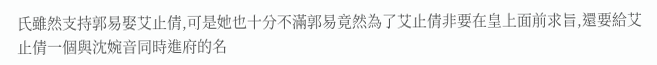氏雖然支持郭易娶艾止倩,可是她也十分不滿郭易竟然為了艾止倩非要在皇上面前求旨,還要給艾止倩一個與沈婉音同時進府的名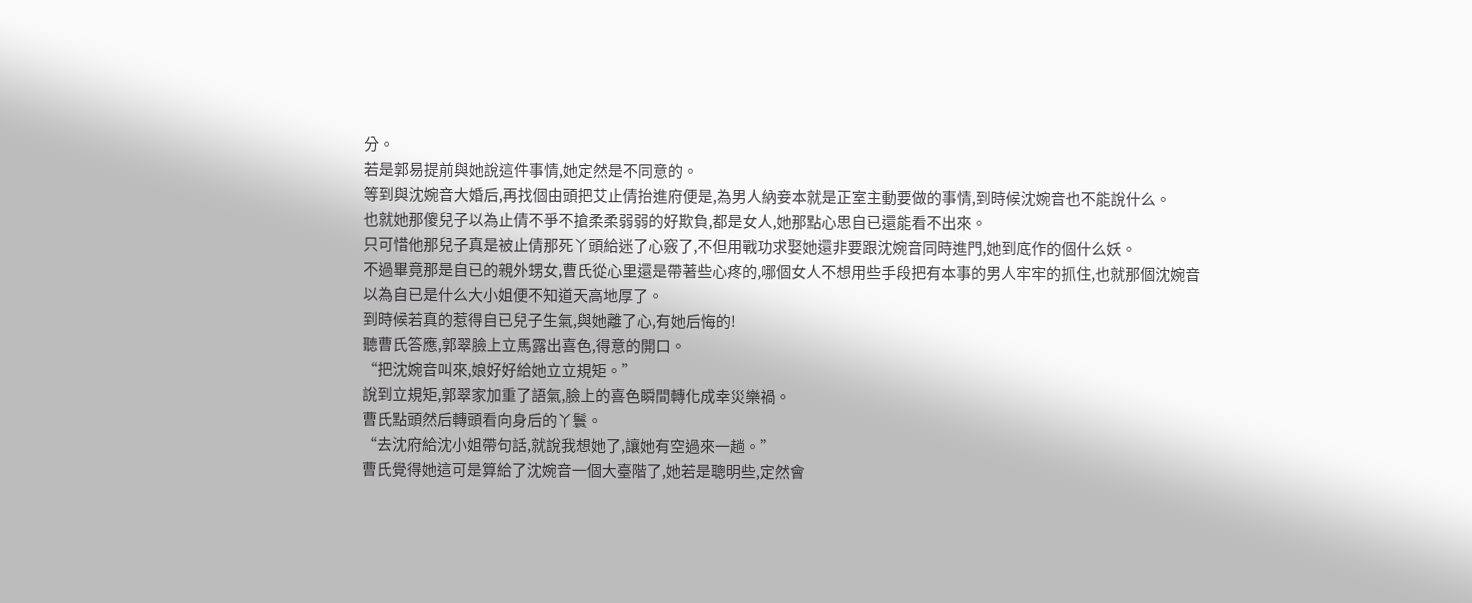分。
若是郭易提前與她說這件事情,她定然是不同意的。
等到與沈婉音大婚后,再找個由頭把艾止倩抬進府便是,為男人納妾本就是正室主動要做的事情,到時候沈婉音也不能說什么。
也就她那傻兒子以為止倩不爭不搶柔柔弱弱的好欺負,都是女人,她那點心思自已還能看不出來。
只可惜他那兒子真是被止倩那死丫頭給迷了心竅了,不但用戰功求娶她還非要跟沈婉音同時進門,她到底作的個什么妖。
不過畢竟那是自已的親外甥女,曹氏從心里還是帶著些心疼的,哪個女人不想用些手段把有本事的男人牢牢的抓住,也就那個沈婉音以為自已是什么大小姐便不知道天高地厚了。
到時候若真的惹得自已兒子生氣,與她離了心,有她后悔的!
聽曹氏答應,郭翠臉上立馬露出喜色,得意的開口。
“把沈婉音叫來,娘好好給她立立規矩。”
說到立規矩,郭翠家加重了語氣,臉上的喜色瞬間轉化成幸災樂禍。
曹氏點頭然后轉頭看向身后的丫鬟。
“去沈府給沈小姐帶句話,就說我想她了,讓她有空過來一趟。”
曹氏覺得她這可是算給了沈婉音一個大臺階了,她若是聰明些,定然會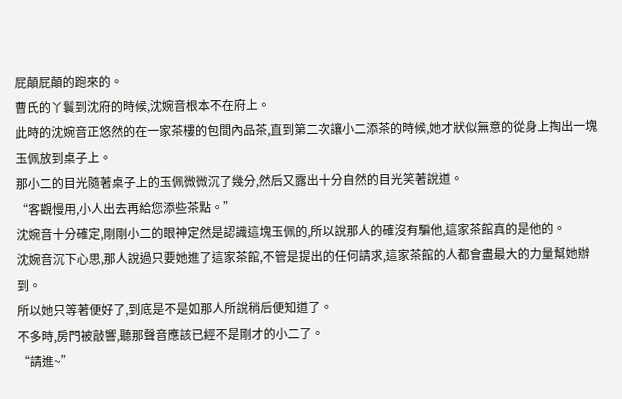屁顛屁顛的跑來的。
曹氏的丫鬟到沈府的時候,沈婉音根本不在府上。
此時的沈婉音正悠然的在一家茶樓的包間內品茶,直到第二次讓小二添茶的時候,她才狀似無意的從身上掏出一塊玉佩放到桌子上。
那小二的目光隨著桌子上的玉佩微微沉了幾分,然后又露出十分自然的目光笑著說道。
“客觀慢用,小人出去再給您添些茶點。”
沈婉音十分確定,剛剛小二的眼神定然是認識這塊玉佩的,所以說那人的確沒有騙他,這家茶館真的是他的。
沈婉音沉下心思,那人說過只要她進了這家茶館,不管是提出的任何請求,這家茶館的人都會盡最大的力量幫她辦到。
所以她只等著便好了,到底是不是如那人所說稍后便知道了。
不多時,房門被敲響,聽那聲音應該已經不是剛才的小二了。
“請進~”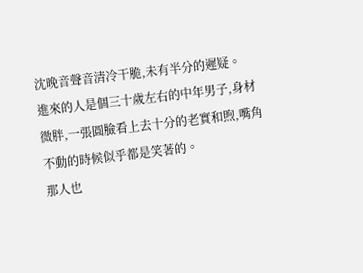沈晚音聲音清冷干脆,未有半分的遲疑。
進來的人是個三十歲左右的中年男子,身材微胖,一張圓臉看上去十分的老實和煦,嘴角不動的時候似乎都是笑著的。
那人也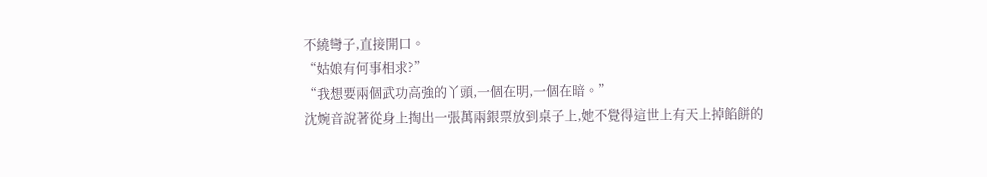不繞彎子,直接開口。
“姑娘有何事相求?”
“我想要兩個武功高強的丫頭,一個在明,一個在暗。”
沈婉音說著從身上掏出一張萬兩銀票放到桌子上,她不覺得這世上有天上掉餡餅的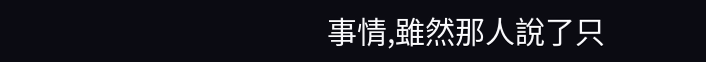事情,雖然那人說了只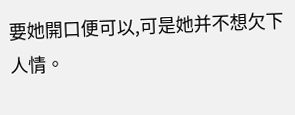要她開口便可以,可是她并不想欠下人情。